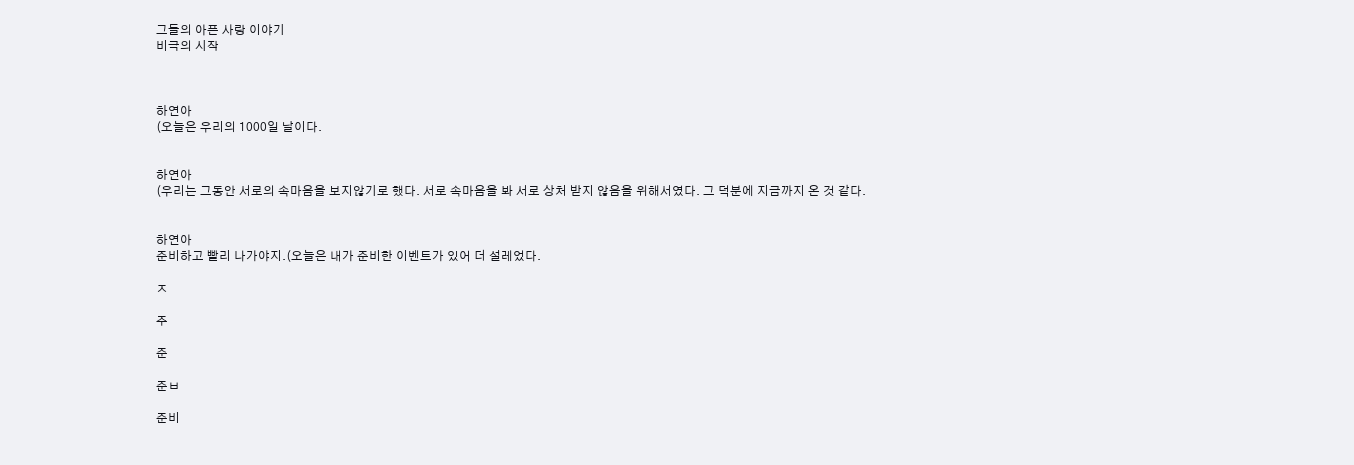그들의 아픈 사랑 이야기
비극의 시작



하연아
(오늘은 우리의 1000일 날이다.


하연아
(우리는 그동안 서로의 속마음을 보지않기로 했다. 서로 속마음을 봐 서로 상처 받지 않음을 위해서였다. 그 덕분에 지금까지 온 것 같다.


하연아
준비하고 빨리 나가야지.(오늘은 내가 준비한 이벤트가 있어 더 설레었다.

ㅈ

주

준

준ㅂ

준비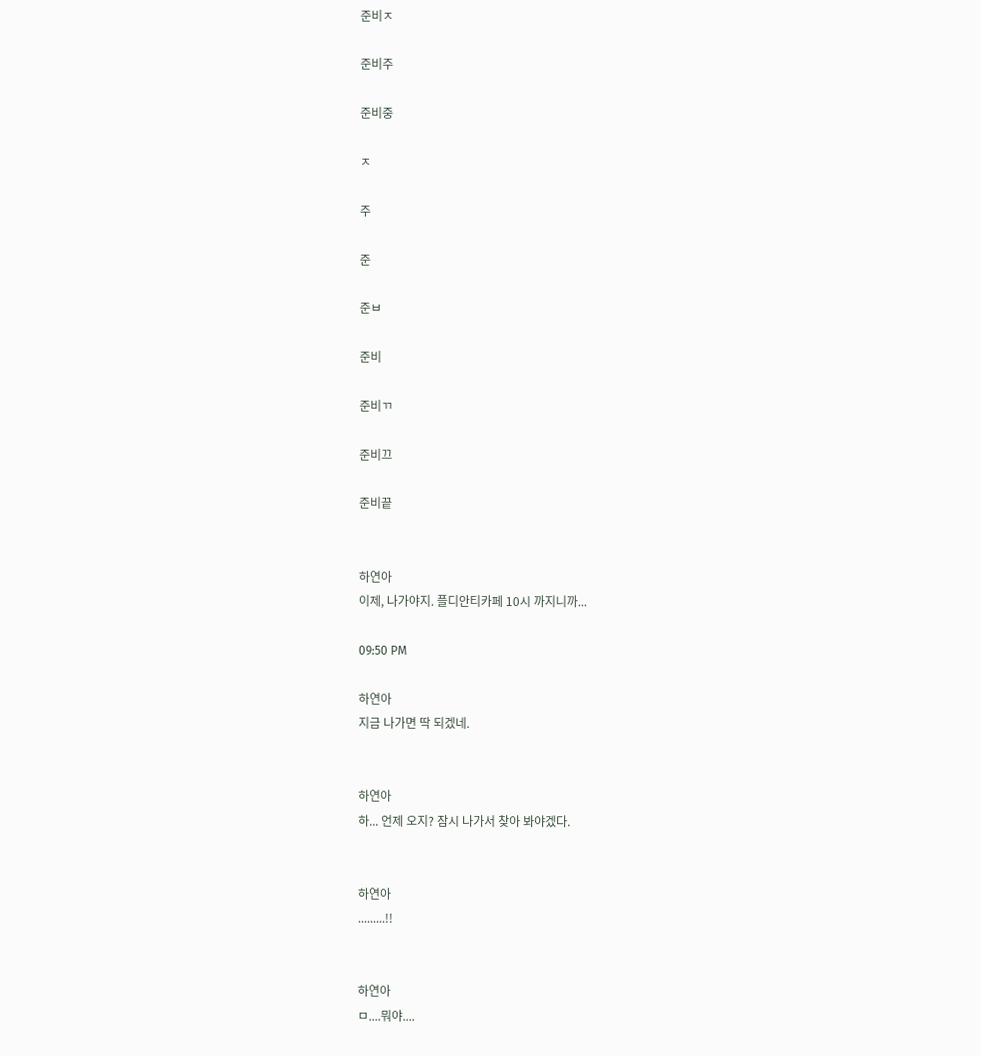준비ㅈ

준비주

준비중

ㅈ

주

준

준ㅂ

준비

준비ㄲ

준비끄

준비끝


하연아
이제, 나가야지. 플디안티카페 10시 까지니까...

09:50 PM

하연아
지금 나가면 딱 되겠네.


하연아
하... 언제 오지? 잠시 나가서 찾아 봐야겠다.


하연아
.........!!


하연아
ㅁ....뭐야....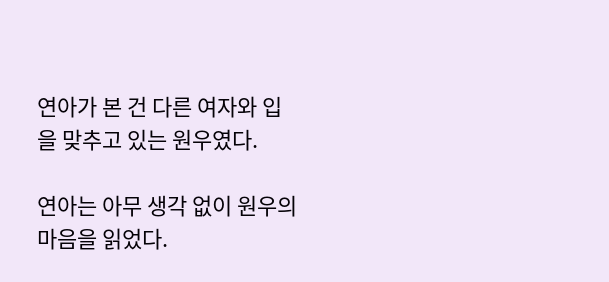연아가 본 건 다른 여자와 입을 맞추고 있는 원우였다.

연아는 아무 생각 없이 원우의 마음을 읽었다.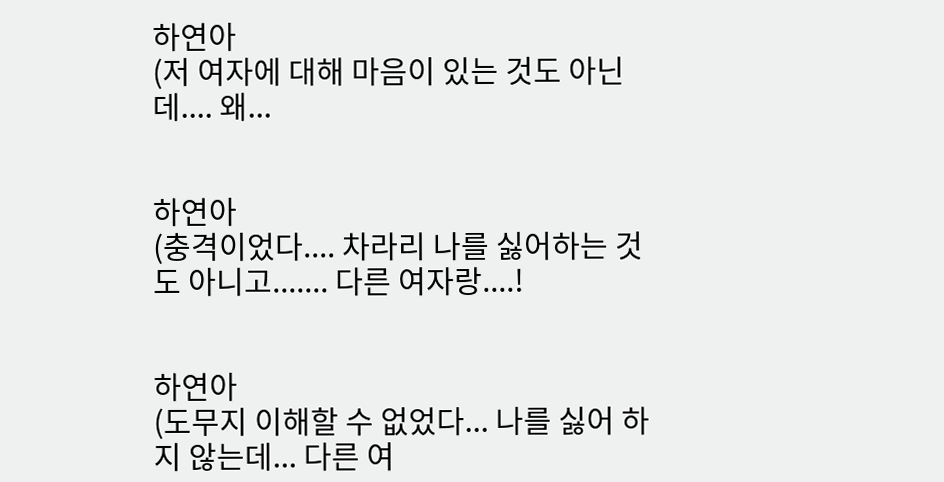하연아
(저 여자에 대해 마음이 있는 것도 아닌데.... 왜...


하연아
(충격이었다.... 차라리 나를 싫어하는 것도 아니고....... 다른 여자랑....!


하연아
(도무지 이해할 수 없었다... 나를 싫어 하지 않는데... 다른 여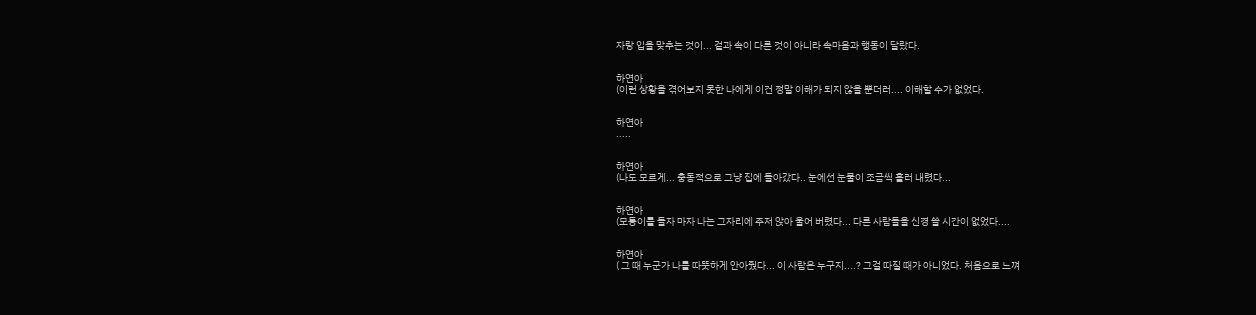자랑 입을 맞추는 것이... 겉과 속이 다른 것이 아니라 속마음과 행동이 달랐다.


하연아
(이런 상황을 겪어보지 못한 나에게 이건 정말 이해가 되지 않을 뿐더러.... 이해할 수가 없었다.


하연아
.....


하연아
(나도 모르게... 충동적으로 그냥 집에 돌아갔다.. 눈에선 눈물이 조금씩 흘러 내렸다...


하연아
(모퉁이를 돌자 마자 나는 그자리에 주저 앉아 울어 버렸다... 다른 사람들을 신경 쓸 시간이 없었다....


하연아
( 그 때 누군가 나를 따뜻하게 안아줬다... 이 사람은 누구지....? 그걸 따질 때가 아니었다. 처음으로 느껴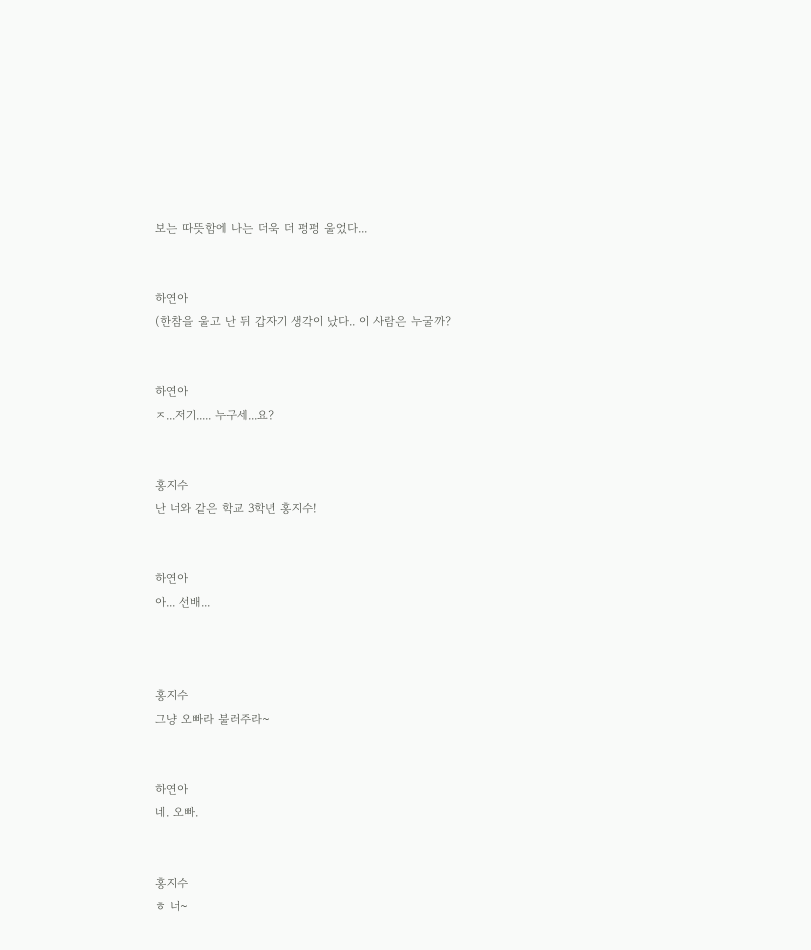보는 따뜻함에 나는 더욱 더 펑펑 울었다...


하연아
(한참을 울고 난 뒤 갑자기 생각이 났다.. 이 사람은 누굴까?


하연아
ㅈ...저기..... 누구세...요?


홍지수
난 너와 같은 학교 3학년 홍지수!


하연아
아... 선배...



홍지수
그냥 오빠라 불러주라~


하연아
네. 오빠.


홍지수
ㅎ 너~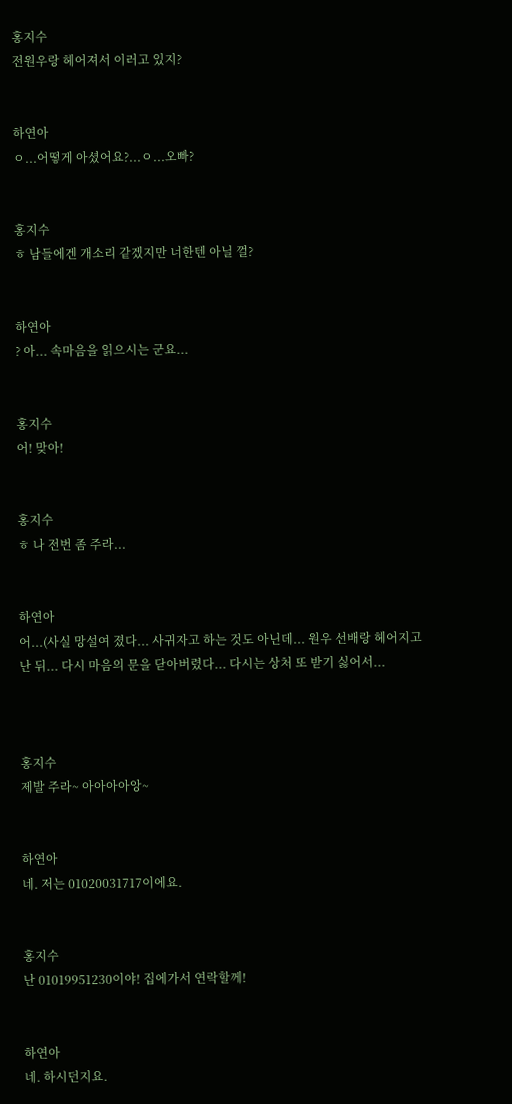홍지수
전원우랑 헤어져서 이러고 있지?


하연아
ㅇ...어떻게 아셨어요?...ㅇ...오빠?


홍지수
ㅎ 남들에겐 개소리 같겠지만 너한텐 아닐 껄?


하연아
? 아... 속마음을 읽으시는 군요...


홍지수
어! 맞아!


홍지수
ㅎ 나 전번 좀 주라...


하연아
어...(사실 망설여 졌다... 사귀자고 하는 것도 아닌데... 원우 선배랑 헤어지고 난 뒤... 다시 마음의 문을 닫아버렸다... 다시는 상처 또 받기 싫어서...



홍지수
제발 주라~ 아아아아앙~


하연아
네. 저는 01020031717이에요.


홍지수
난 01019951230이야! 집에가서 연락할께!


하연아
네. 하시던지요.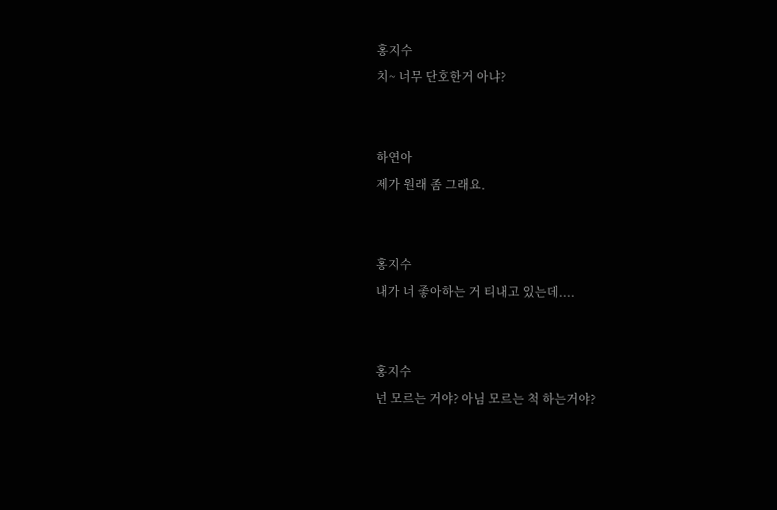홍지수
치~ 너무 단호한거 아냐?


하연아
제가 원래 좀 그래요.


홍지수
내가 너 좋아하는 거 티내고 있는데....


홍지수
넌 모르는 거야? 아님 모르는 척 하는거야?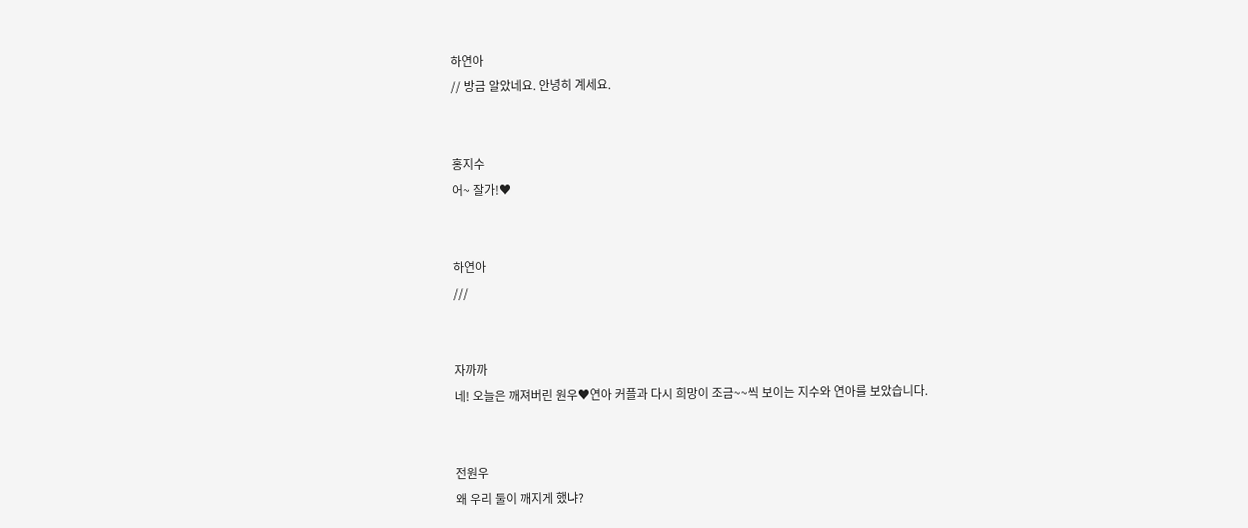하연아
// 방금 알았네요. 안녕히 계세요.


홍지수
어~ 잘가!♥


하연아
///


자까까
네! 오늘은 깨져버린 원우♥연아 커플과 다시 희망이 조금~~씩 보이는 지수와 연아를 보았습니다.


전원우
왜 우리 둘이 깨지게 했냐?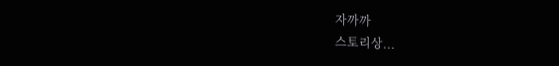자까까
스토리상...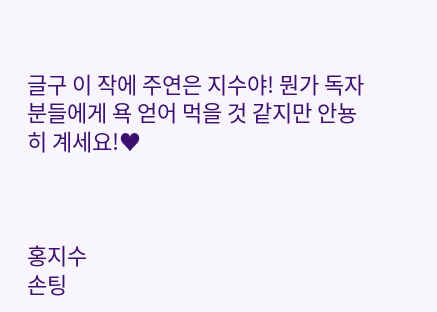글구 이 작에 주연은 지수야! 뭔가 독자분들에게 욕 얻어 먹을 것 같지만 안뇽히 계세요!♥



홍지수
손팅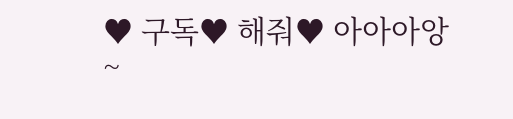♥ 구독♥ 해줘♥ 아아아앙~